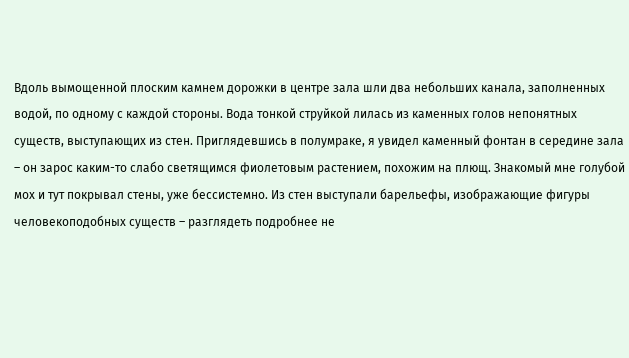Вдоль вымощенной плоским камнем дорожки в центре зала шли два небольших канала, заполненных водой, по одному с каждой стороны. Вода тонкой струйкой лилась из каменных голов непонятных существ, выступающих из стен. Приглядевшись в полумраке, я увидел каменный фонтан в середине зала – он зарос каким-то слабо светящимся фиолетовым растением, похожим на плющ. Знакомый мне голубой мох и тут покрывал стены, уже бессистемно. Из стен выступали барельефы, изображающие фигуры человекоподобных существ – разглядеть подробнее не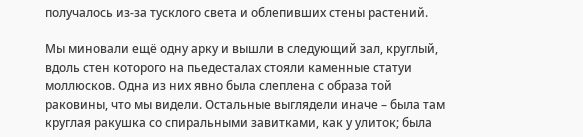получалось из-за тусклого света и облепивших стены растений.

Мы миновали ещё одну арку и вышли в следующий зал, круглый, вдоль стен которого на пьедесталах стояли каменные статуи моллюсков. Одна из них явно была слеплена с образа той раковины, что мы видели. Остальные выглядели иначе – была там круглая ракушка со спиральными завитками, как у улиток; была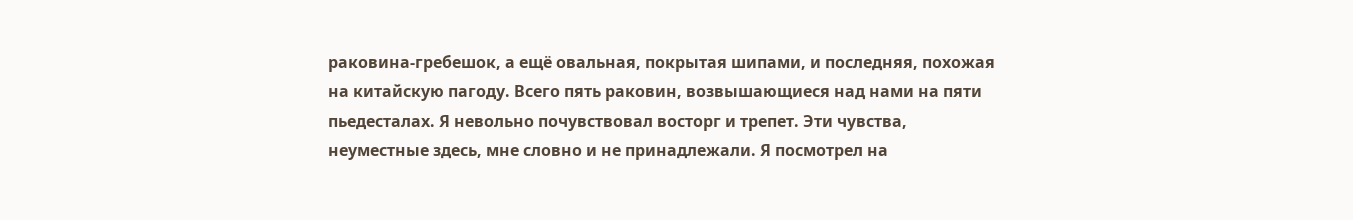раковина-гребешок, а ещё овальная, покрытая шипами, и последняя, похожая на китайскую пагоду. Всего пять раковин, возвышающиеся над нами на пяти пьедесталах. Я невольно почувствовал восторг и трепет. Эти чувства, неуместные здесь, мне словно и не принадлежали. Я посмотрел на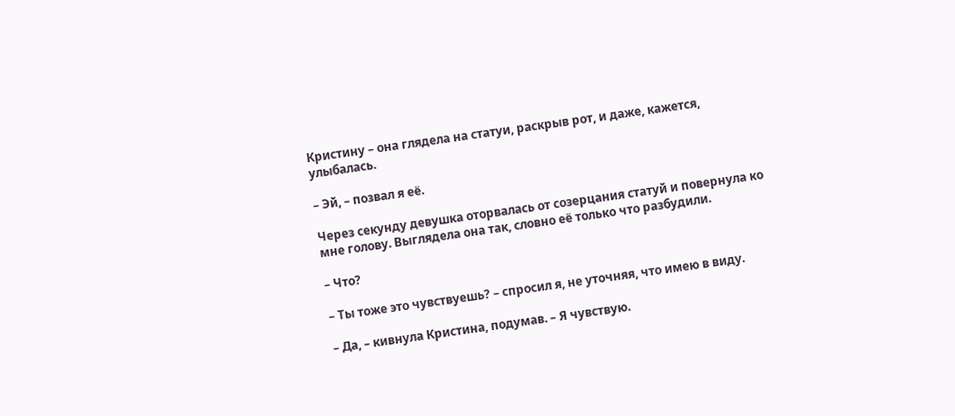Кристину – она глядела на статуи, раскрыв рот, и даже, кажется, улыбалась.

– Эй, – позвал я её.

Через секунду девушка оторвалась от созерцания статуй и повернула ко мне голову. Выглядела она так, словно её только что разбудили.

– Что?

– Ты тоже это чувствуешь? – спросил я, не уточняя, что имею в виду.

– Да, – кивнула Кристина, подумав. – Я чувствую.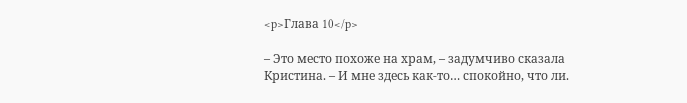<p>Глава 10</p>

– Это место похоже на храм, – задумчиво сказала Кристина. – И мне здесь как-то… спокойно, что ли.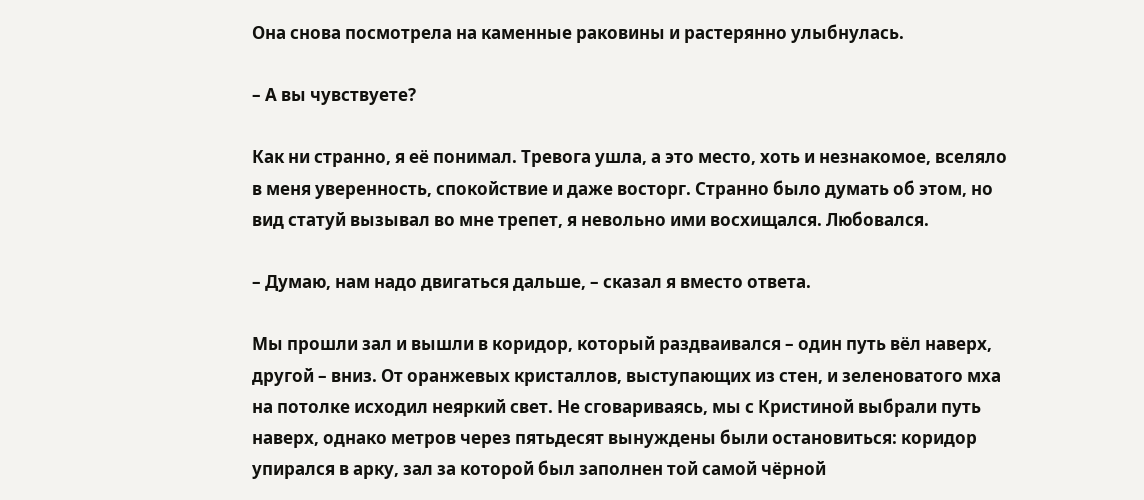Она снова посмотрела на каменные раковины и растерянно улыбнулась.

– А вы чувствуете?

Как ни странно, я её понимал. Тревога ушла, а это место, хоть и незнакомое, вселяло в меня уверенность, спокойствие и даже восторг. Странно было думать об этом, но вид статуй вызывал во мне трепет, я невольно ими восхищался. Любовался.

– Думаю, нам надо двигаться дальше, – сказал я вместо ответа.

Мы прошли зал и вышли в коридор, который раздваивался – один путь вёл наверх, другой – вниз. От оранжевых кристаллов, выступающих из стен, и зеленоватого мха на потолке исходил неяркий свет. Не сговариваясь, мы с Кристиной выбрали путь наверх, однако метров через пятьдесят вынуждены были остановиться: коридор упирался в арку, зал за которой был заполнен той самой чёрной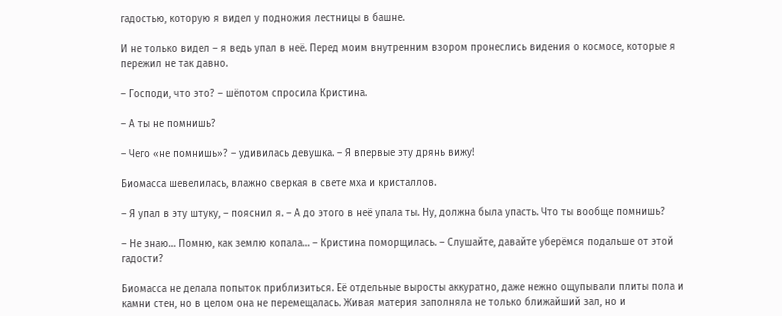гадостью, которую я видел у подножия лестницы в башне.

И не только видел – я ведь упал в неё. Перед моим внутренним взором пронеслись видения о космосе, которые я пережил не так давно.

– Господи, что это? – шёпотом спросила Кристина.

– А ты не помнишь?

– Чего «не помнишь»? – удивилась девушка. – Я впервые эту дрянь вижу!

Биомасса шевелилась, влажно сверкая в свете мха и кристаллов.

– Я упал в эту штуку, – пояснил я. – А до этого в неё упала ты. Ну, должна была упасть. Что ты вообще помнишь?

– Не знаю… Помню, как землю копала… – Кристина поморщилась. – Слушайте, давайте уберёмся подальше от этой гадости?

Биомасса не делала попыток приблизиться. Её отдельные выросты аккуратно, даже нежно ощупывали плиты пола и камни стен, но в целом она не перемещалась. Живая материя заполняла не только ближайший зал, но и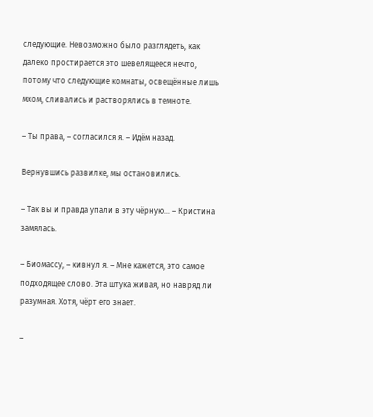следующие. Невозможно было разглядеть, как далеко простирается это шевелящееся нечто, потому что следующие комнаты, освещённые лишь мхом, сливались и растворялись в темноте.

– Ты права, – согласился я. – Идём назад.

Вернувшись развилке, мы остановились.

– Так вы и правда упали в эту чёрную… – Кристина замялась.

– Биомассу, – кивнул я. – Мне кажется, это самое подходящее слово. Эта штука живая, но навряд ли разумная. Хотя, чёрт его знает.

–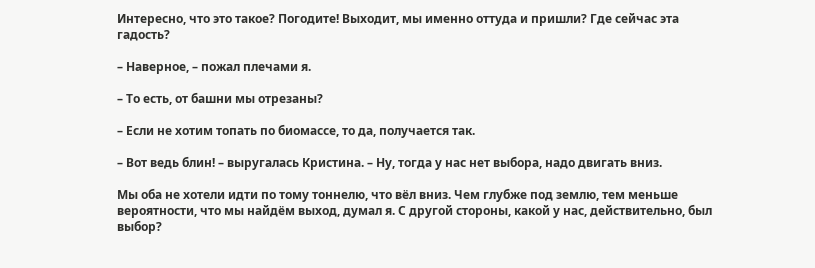Интересно, что это такое? Погодите! Выходит, мы именно оттуда и пришли? Где сейчас эта гадость?

– Наверное, – пожал плечами я.

– То есть, от башни мы отрезаны?

– Если не хотим топать по биомассе, то да, получается так.

– Вот ведь блин! – выругалась Кристина. – Ну, тогда у нас нет выбора, надо двигать вниз.

Мы оба не хотели идти по тому тоннелю, что вёл вниз. Чем глубже под землю, тем меньше вероятности, что мы найдём выход, думал я. С другой стороны, какой у нас, действительно, был выбор?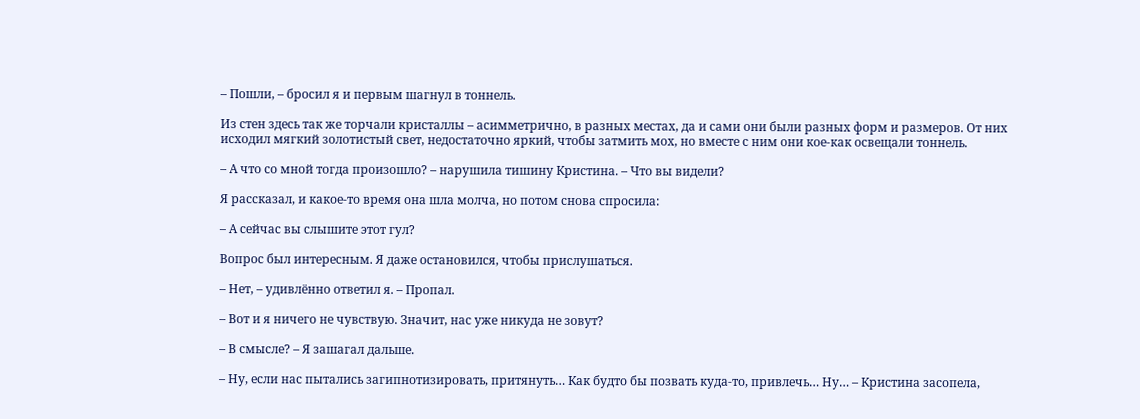– Пошли, – бросил я и первым шагнул в тоннель.

Из стен здесь так же торчали кристаллы – асимметрично, в разных местах, да и сами они были разных форм и размеров. От них исходил мягкий золотистый свет, недостаточно яркий, чтобы затмить мох, но вместе с ним они кое-как освещали тоннель.

– А что со мной тогда произошло? – нарушила тишину Кристина. – Что вы видели?

Я рассказал, и какое-то время она шла молча, но потом снова спросила:

– А сейчас вы слышите этот гул?

Вопрос был интересным. Я даже остановился, чтобы прислушаться.

– Нет, – удивлённо ответил я. – Пропал.

– Вот и я ничего не чувствую. Значит, нас уже никуда не зовут?

– В смысле? – Я зашагал дальше.

– Ну, если нас пытались загипнотизировать, притянуть… Как будто бы позвать куда-то, привлечь… Ну… – Кристина засопела,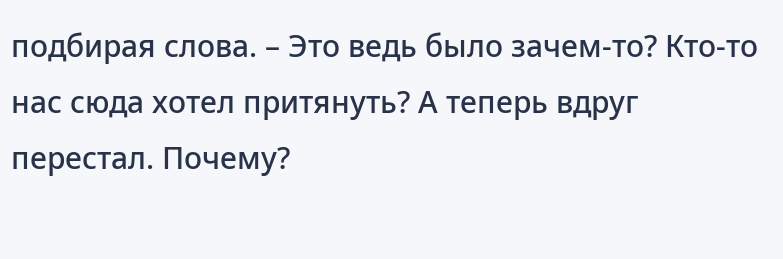подбирая слова. – Это ведь было зачем-то? Кто-то нас сюда хотел притянуть? А теперь вдруг перестал. Почему?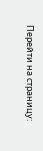Перейти на страницу: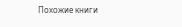Похожие книги